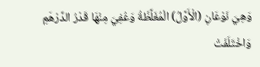وَهِيَ نَوْعَانِ (الْأَوَّلُ) الْمُغَلَّظَةُ وَعُفِيَ مِنْهَا قَدْرُ الدِّرْهَمِ وَاخْتَلَفَتْ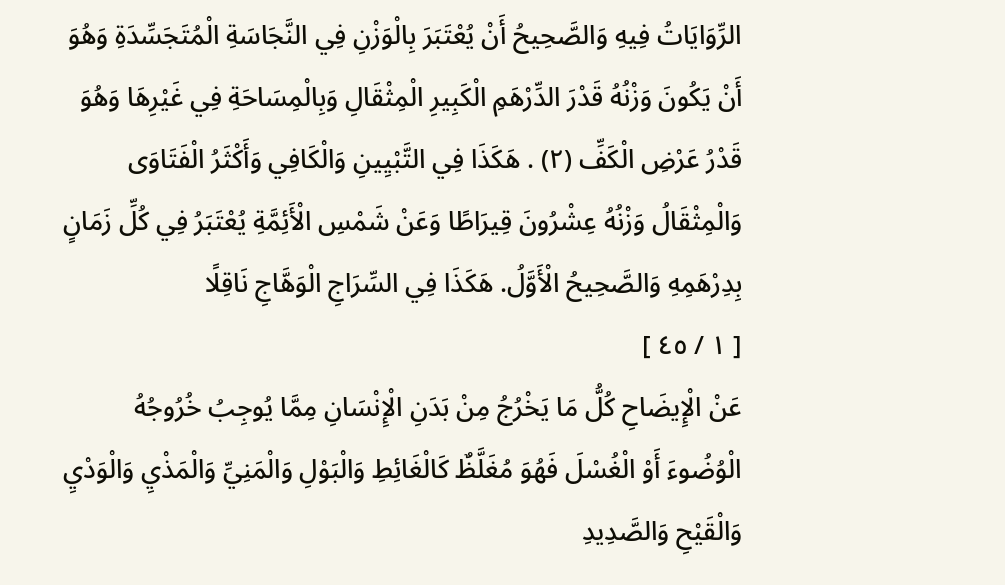الرِّوَايَاتُ فِيهِ وَالصَّحِيحُ أَنْ يُعْتَبَرَ بِالْوَزْنِ فِي النَّجَاسَةِ الْمُتَجَسِّدَةِ وَهُوَ أَنْ يَكُونَ وَزْنُهُ قَدْرَ الدِّرْهَمِ الْكَبِيرِ الْمِثْقَالِ وَبِالْمِسَاحَةِ فِي غَيْرِهَا وَهُوَ قَدْرُ عَرْضِ الْكَفِّ (٢) . هَكَذَا فِي التَّبْيِينِ وَالْكَافِي وَأَكْثَرُ الْفَتَاوَى وَالْمِثْقَالُ وَزْنُهُ عِشْرُونَ قِيرَاطًا وَعَنْ شَمْسِ الْأَئِمَّةِ يُعْتَبَرُ فِي كُلِّ زَمَانٍ بِدِرْهَمِهِ وَالصَّحِيحُ الْأَوَّلُ. هَكَذَا فِي السِّرَاجِ الْوَهَّاجِ نَاقِلًا
[ ١ / ٤٥ ]
عَنْ الْإِيضَاحِ كُلُّ مَا يَخْرُجُ مِنْ بَدَنِ الْإِنْسَانِ مِمَّا يُوجِبُ خُرُوجُهُ الْوُضُوءَ أَوْ الْغُسْلَ فَهُوَ مُغَلَّظٌ كَالْغَائِطِ وَالْبَوْلِ وَالْمَنِيِّ وَالْمَذْيِ وَالْوَدْيِ وَالْقَيْحِ وَالصَّدِيدِ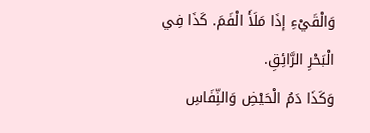وَالْقَيْءِ إذَا مَلَأَ الْفَمَ. كَذَا فِي الْبَحْرِ الرَّائِقِ.
وَكَذَا دَمُ الْحَيْضِ وَالنِّفَاسِ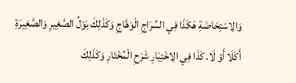وَالِاسْتِحَاضَةِ هَكَذَا فِي السِّرَاجِ الْوَهَّاجِ وَكَذَلِكَ بَوْلُ الصَّغِيرِ وَالصَّغِيرَةِ أَكَلَا أَوْ لَا. كَذَا فِي الِاخْتِيَارِ شَرْحِ الْمُخْتَارِ وَكَذَلِكَ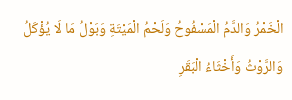الْخَمْرُ وَالدَّمُ الْمَسْفُوحُ وَلَحْمُ الْمَيْتَةِ وَبَوْلُ مَا لَا يُؤْكَلُ وَالرَّوْثُ وَأَخْثَاءُ الْبَقَرِ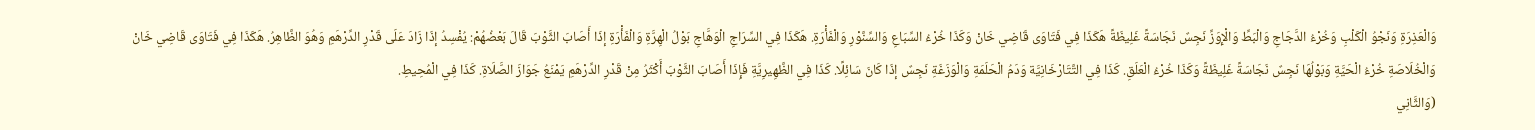وَالْعَذِرَةِ وَنَجْوُ الْكَلْبِ وَخُرْءُ الدَّجَاجِ وَالْبَطِّ وَالْإِوَزِّ نَجِسٌ نَجَاسَةً غَلِيظَةً هَكَذَا فِي فَتَاوَى قَاضِي خَانْ وَكَذَا خُرْءُ السِّبَاعِ وَالسِّنَّوْرِ وَالْفَأْرَةِ. هَكَذَا فِي السِّرَاجِ الْوَهَّاجِ بَوْلُ الْهِرَّةِ وَالْفَأْرَةِ إذَا أَصَابَ الثَّوْبَ قَالَ بَعْضُهُمْ: يُفْسِدُ إذَا زَادَ عَلَى قَدْرِ الدِّرْهَمِ وَهُوَ الظَّاهِرُ. هَكَذَا فِي فَتَاوَى قَاضِي خَانْ وَالْخُلَاصَةِ خُرْءُ الْحَيَّةِ وَبَوْلُهَا نَجِسٌ نَجَاسَةً غَلِيظَةً وَكَذَا خُرْءُ الْعَلَقِ. كَذَا فِي التَّتَارْخَانِيَّة وَدَمُ الْحَلَمَةِ وَالْوَزَغَةِ نَجِسٌ إذَا كَانَ سَائِلًا. كَذَا فِي الظَّهِيرِيَّةِ فَإِذَا أَصَابَ الثَّوْبَ أَكْثَرُ مِنْ قَدْرِ الدِّرْهَمِ يَمْنَعُ جَوَازَ الصَّلَاةِ. كَذَا فِي الْمُحِيطِ.
(وَالثَّانِي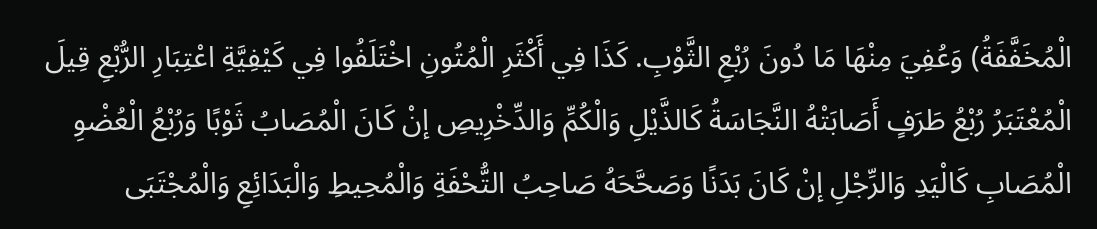الْمُخَفَّفَةُ) وَعُفِيَ مِنْهَا مَا دُونَ رُبْعِ الثَّوْبِ. كَذَا فِي أَكْثَرِ الْمُتُونِ اخْتَلَفُوا فِي كَيْفِيَّةِ اعْتِبَارِ الرُّبْعِ قِيلَ الْمُعْتَبَرُ رُبْعُ طَرَفٍ أَصَابَتْهُ النَّجَاسَةُ كَالذَّيْلِ وَالْكُمِّ وَالدِّخْرِيصِ إنْ كَانَ الْمُصَابُ ثَوْبًا وَرُبْعُ الْعُضْوِ الْمُصَابِ كَالْيَدِ وَالرِّجْلِ إنْ كَانَ بَدَنًا وَصَحَّحَهُ صَاحِبُ التُّحْفَةِ وَالْمُحِيطِ وَالْبَدَائِعِ وَالْمُجْتَبَى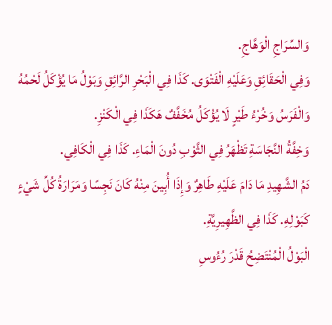وَالسِّرَاجِ الْوَهَّاجِ.
وَفِي الْحَقَائِقِ وَعَلَيْهِ الْفَتْوَى. كَذَا فِي الْبَحْرِ الرَّائِقِ وَبَوْلُ مَا يُؤْكَلُ لَحْمُهُ وَالْفَرَسُ وَخُرْءُ طَيْرٍ لَا يُؤْكَلُ مُخَفَّفٌ هَكَذَا فِي الْكَنْزِ.
وَخِفَّةُ النَّجَاسَةِ تَظْهَرُ فِي الثَّوْبِ دُونَ الْمَاءِ. كَذَا فِي الْكَافِي.
دَمُ الشَّهِيدِ مَا دَامَ عَلَيْهِ طَاهِرٌ وَإِذَا أُبِينَ مِنْهُ كَانَ نَجِسًا وَمَرَارَةُ كُلِّ شَيْءٍ كَبَوْلِهِ. كَذَا فِي الظَّهِيرِيَّةِ.
الْبَوْلُ الْمُنْتَضِحُ قَدْرَ رُءُوسِ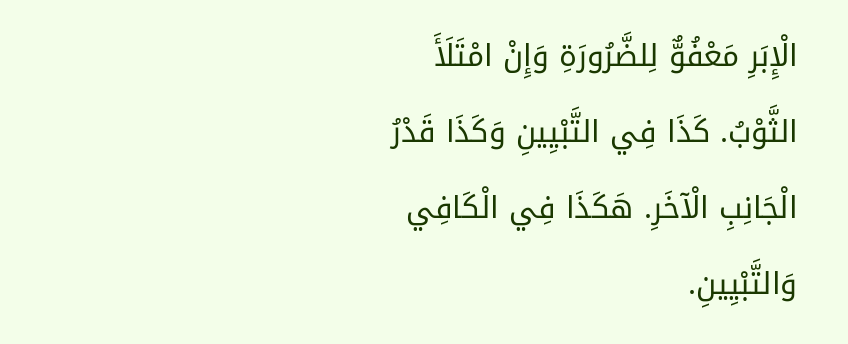الْإِبَرِ مَعْفُوٌّ لِلضَّرُورَةِ وَإِنْ امْتَلَأَ الثَّوْبُ. كَذَا فِي التَّبْيِينِ وَكَذَا قَدْرُ الْجَانِبِ الْآخَرِ. هَكَذَا فِي الْكَافِي وَالتَّبْيِينِ.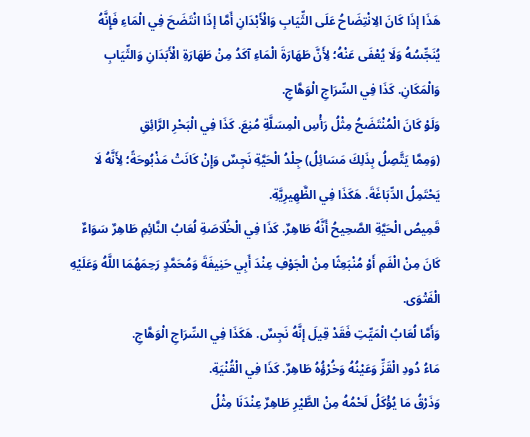هَذَا إذَا كَانَ الِانْتِضَاحُ عَلَى الثِّيَابِ وَالْأَبْدَانِ أَمَّا إذَا انْتَضَحَ فِي الْمَاءِ فَإِنَّهُ يُنَجِّسُهُ وَلَا يُعْفَى عَنْهُ؛ لِأَنَّ طَهَارَةَ الْمَاءِ آكَدُ مِنْ طَهَارَةِ الْأَبَدَانِ وَالثِّيَابِ وَالْمَكَانِ. كَذَا فِي السِّرَاجِ الْوَهَّاجِ.
وَلَوْ كَانَ الْمُنْتَضَحُ مِثْلُ رَأْسِ الْمِسَلَّةِ مُنِعَ. كَذَا فِي الْبَحْرِ الرَّائِقِ
(وَمِمَّا يَتَّصِلُ بِذَلِكَ مَسَائِلُ) جِلْدُ الْحَيَّةِ نَجِسٌ وَإِنْ كَانَتْ مَذْبُوحَةً؛ لِأَنَّهُ لَا يَحْتَمِلُ الدِّبَاغَةَ. هَكَذَا فِي الظَّهِيرِيَّةِ.
قَمِيصُ الْحَيَّةِ الصَّحِيحُ أَنَّهُ طَاهِرٌ. كَذَا فِي الْخُلَاصَةِ لُعَابُ النَّائِمِ طَاهِرٌ سَوَاءٌ كَانَ مِنْ الْفَمِ أَوْ مُنْبَعِثًا مِنْ الْجَوْفِ عِنْدَ أَبِي حَنِيفَةَ وَمُحَمَّدٍ رَحِمَهُمَا اللَّهُ وَعَلَيْهِ الْفَتْوَى.
وَأَمَّا لُعَابُ الْمَيِّتِ فَقَدْ قِيلَ إنَّهُ نَجِسٌ. هَكَذَا فِي السِّرَاجِ الْوَهَّاجِ.
مَاءُ دُودِ الْقَزِّ وَعَيْنُهُ وَخُرْؤُهُ طَاهِرٌ. كَذَا فِي الْقُنْيَةِ.
وَذَرْقُ مَا يُؤْكَلُ لَحْمُهُ مِنْ الطَّيْرِ طَاهِرٌ عِنْدَنَا مِثْلُ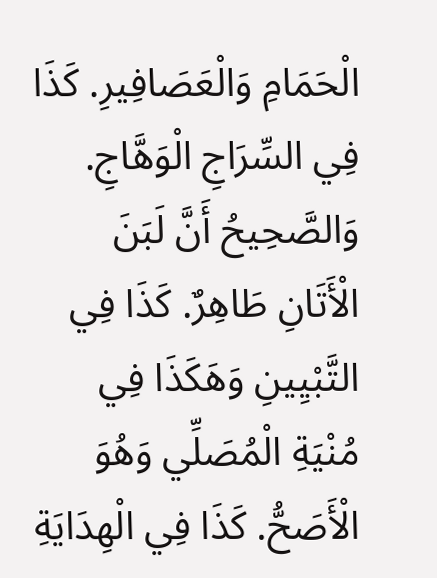الْحَمَامِ وَالْعَصَافِيرِ. كَذَا فِي السِّرَاجِ الْوَهَّاجِ.
وَالصَّحِيحُ أَنَّ لَبَنَ الْأَتَانِ طَاهِرٌ. كَذَا فِي التَّبْيِينِ وَهَكَذَا فِي مُنْيَةِ الْمُصَلِّي وَهُوَ الْأَصَحُّ. كَذَا فِي الْهِدَايَةِ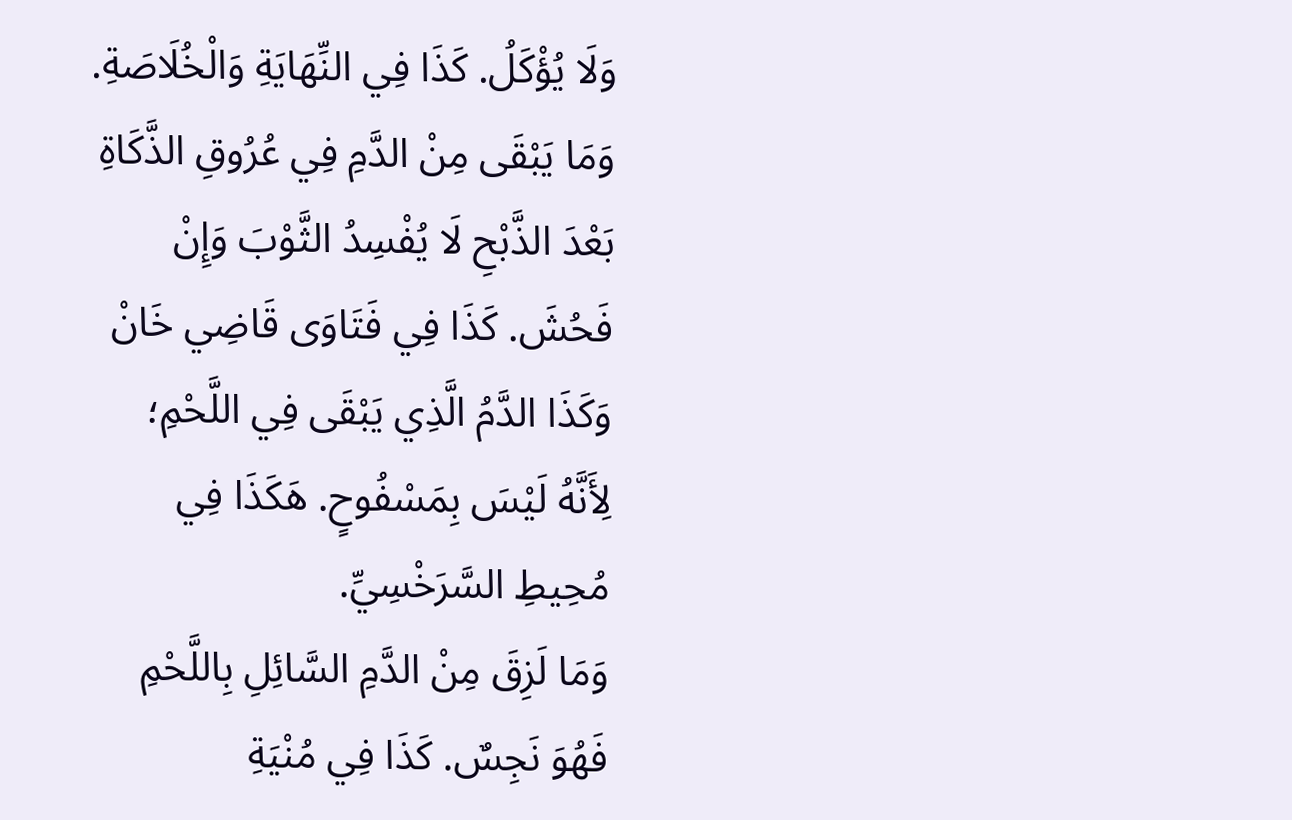وَلَا يُؤْكَلُ. كَذَا فِي النِّهَايَةِ وَالْخُلَاصَةِ.
وَمَا يَبْقَى مِنْ الدَّمِ فِي عُرُوقِ الذَّكَاةِ بَعْدَ الذَّبْحِ لَا يُفْسِدُ الثَّوْبَ وَإِنْ فَحُشَ. كَذَا فِي فَتَاوَى قَاضِي خَانْ وَكَذَا الدَّمُ الَّذِي يَبْقَى فِي اللَّحْمِ؛ لِأَنَّهُ لَيْسَ بِمَسْفُوحٍ. هَكَذَا فِي مُحِيطِ السَّرَخْسِيِّ.
وَمَا لَزِقَ مِنْ الدَّمِ السَّائِلِ بِاللَّحْمِ فَهُوَ نَجِسٌ. كَذَا فِي مُنْيَةِ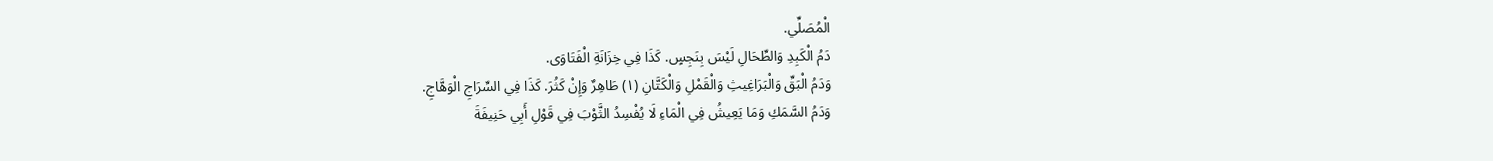الْمُصَلِّي.
دَمُ الْكَبِدِ وَالطِّحَالِ لَيْسَ بِنَجِسٍ. كَذَا فِي خِزَانَةِ الْفَتَاوَى.
وَدَمُ الْبَقِّ وَالْبَرَاغِيثِ وَالْقَمْلِ وَالْكَتَّانِ (١) طَاهِرٌ وَإِنْ كَثُرَ. كَذَا فِي السِّرَاجِ الْوَهَّاجِ.
وَدَمُ السَّمَكِ وَمَا يَعِيشُ فِي الْمَاءِ لَا يُفْسِدُ الثَّوْبَ فِي قَوْلِ أَبِي حَنِيفَةَ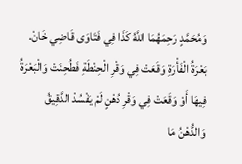وَمُحَمَّدٍ رَحِمَهُمَا اللَّهُ كَذَا فِي فَتَاوَى قَاضِي خَانْ.
بَعْرَةُ الْفَأْرَةِ وَقَعَتْ فِي وَقْرِ الْحِنْطَةِ فَطُحِنَتْ وَالْبَعْرَةُ فِيهَا أَوْ وَقَعَتْ فِي وَقْرِ دُهْنٍ لَمْ يَفْسُدْ الدَّقِيقُ وَالدُّهْنُ مَا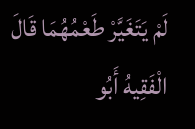لَمْ يَتَغَيَّرْ طَعْمُهُمَا قَالَ الْفَقِيهُ أَبُو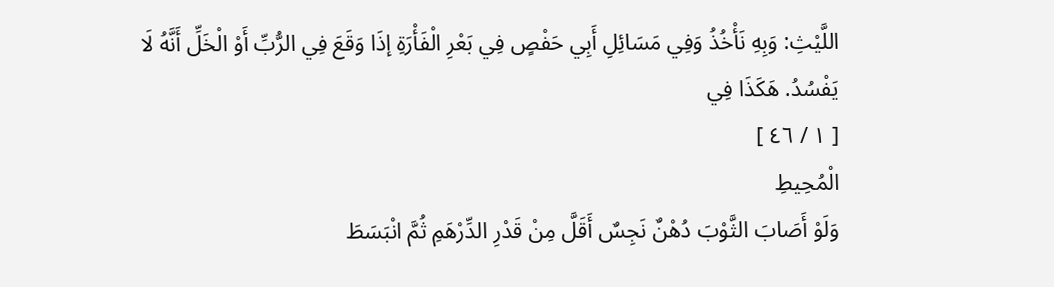اللَّيْثِ: وَبِهِ نَأْخُذُ وَفِي مَسَائِلِ أَبِي حَفْصٍ فِي بَعْرِ الْفَأْرَةِ إذَا وَقَعَ فِي الرُّبِّ أَوْ الْخَلِّ أَنَّهُ لَا يَفْسُدُ. هَكَذَا فِي
[ ١ / ٤٦ ]
الْمُحِيطِ
وَلَوْ أَصَابَ الثَّوْبَ دُهْنٌ نَجِسٌ أَقَلَّ مِنْ قَدْرِ الدِّرْهَمِ ثُمَّ انْبَسَطَ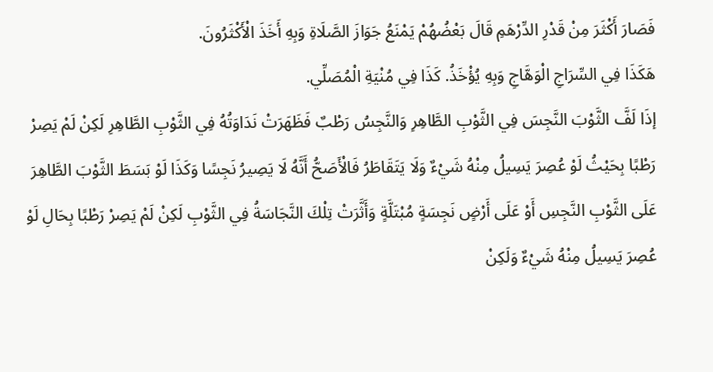فَصَارَ أَكْثَرَ مِنْ قَدْرِ الدِّرْهَمِ قَالَ بَعْضُهُمْ يَمْنَعُ جَوَازَ الصَّلَاةِ وَبِهِ أَخَذَ الْأَكْثَرُونَ.
هَكَذَا فِي السِّرَاجِ الْوَهَّاجِ وَبِهِ يُؤْخَذُ. كَذَا فِي مُنْيَةِ الْمُصَلِّي.
إذَا لَفَّ الثَّوْبَ النَّجِسَ فِي الثَّوْبِ الطَّاهِرِ وَالنَّجِسُ رَطْبٌ فَظَهَرَتْ نَدَاوَتُهُ فِي الثَّوْبِ الطَّاهِرِ لَكِنْ لَمْ يَصِرْ رَطْبًا بِحَيْثُ لَوْ عُصِرَ يَسِيلُ مِنْهُ شَيْءٌ وَلَا يَتَقَاطَرُ فَالْأَصَحُّ أَنَّهُ لَا يَصِيرُ نَجِسًا وَكَذَا لَوْ بَسَطَ الثَّوْبَ الطَّاهِرَ عَلَى الثَّوْبِ النَّجِسِ أَوْ عَلَى أَرْضٍ نَجِسَةٍ مُبْتَلَّةٍ وَأَثَّرَتْ تِلْكَ النَّجَاسَةُ فِي الثَّوْبِ لَكِنْ لَمْ يَصِرْ رَطْبًا بِحَالِ لَوْ عُصِرَ يَسِيلُ مِنْهُ شَيْءٌ وَلَكِنْ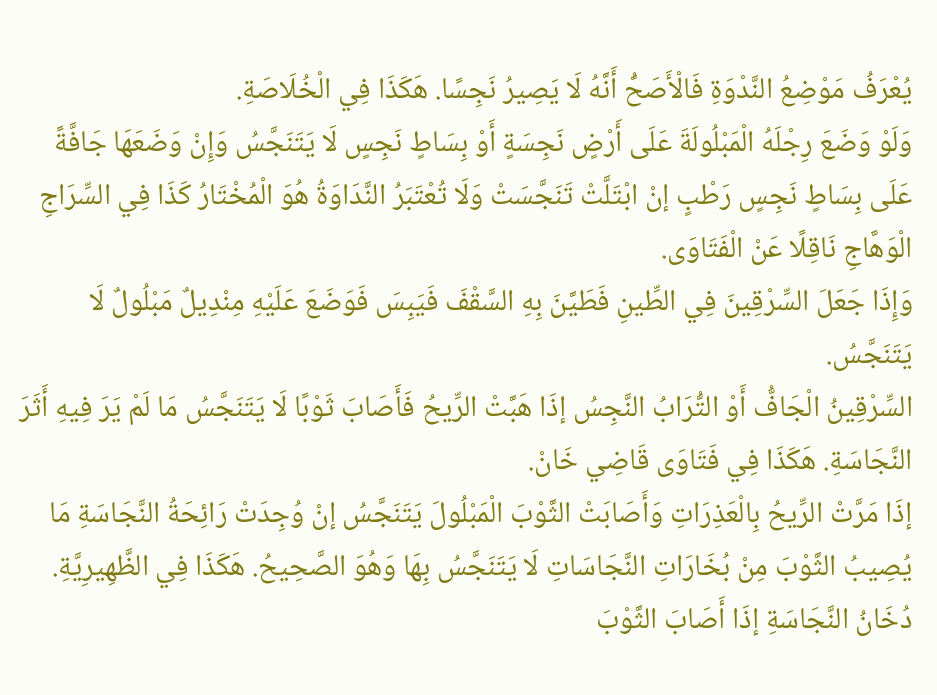يُعْرَفُ مَوْضِعُ النَّدْوَةِ فَالْأَصَحُّ أَنَّهُ لَا يَصِيرُ نَجِسًا. هَكَذَا فِي الْخُلَاصَةِ.
وَلَوْ وَضَعَ رِجْلَهُ الْمَبْلُولَةَ عَلَى أَرْضٍ نَجِسَةٍ أَوْ بِسَاطٍ نَجِسٍ لَا يَتَنَجَّسُ وَإِنْ وَضَعَهَا جَافَّةً عَلَى بِسَاطٍ نَجِسٍ رَطْبٍ إنْ ابْتَلَّتْ تَنَجَّسَتْ وَلَا تُعْتَبَرُ النَّدَاوَةُ هُوَ الْمُخْتَارُ كَذَا فِي السِّرَاجِ الْوَهَّاجِ نَاقِلًا عَنْ الْفَتَاوَى.
وَإِذَا جَعَلَ السِّرْقِينَ فِي الطِّينِ فَطَيَّنَ بِهِ السَّقْفَ فَيَبِسَ فَوَضَعَ عَلَيْهِ مِنْدِيلٌ مَبْلُولٌ لَا يَتَنَجَّسُ.
السِّرْقِينُ الْجَافُّ أَوْ التُّرَابُ النَّجِسُ إذَا هَبَّتْ الرِّيحُ فَأَصَابَ ثَوْبًا لَا يَتَنَجَّسُ مَا لَمْ يَرَ فِيهِ أَثَرَ النَّجَاسَةِ. هَكَذَا فِي فَتَاوَى قَاضِي خَانْ.
إذَا مَرَّتْ الرِّيحُ بِالْعَذِرَاتِ وَأَصَابَتْ الثَّوْبَ الْمَبْلُولَ يَتَنَجَّسُ إنْ وُجِدَتْ رَائِحَةُ النَّجَاسَةِ مَا يُصِيبُ الثَّوْبَ مِنْ بُخَارَاتِ النَّجَاسَاتِ لَا يَتَنَجَّسُ بِهَا وَهُوَ الصَّحِيحُ. هَكَذَا فِي الظَّهِيرِيَّةِ.
دُخَانُ النَّجَاسَةِ إذَا أَصَابَ الثَّوْبَ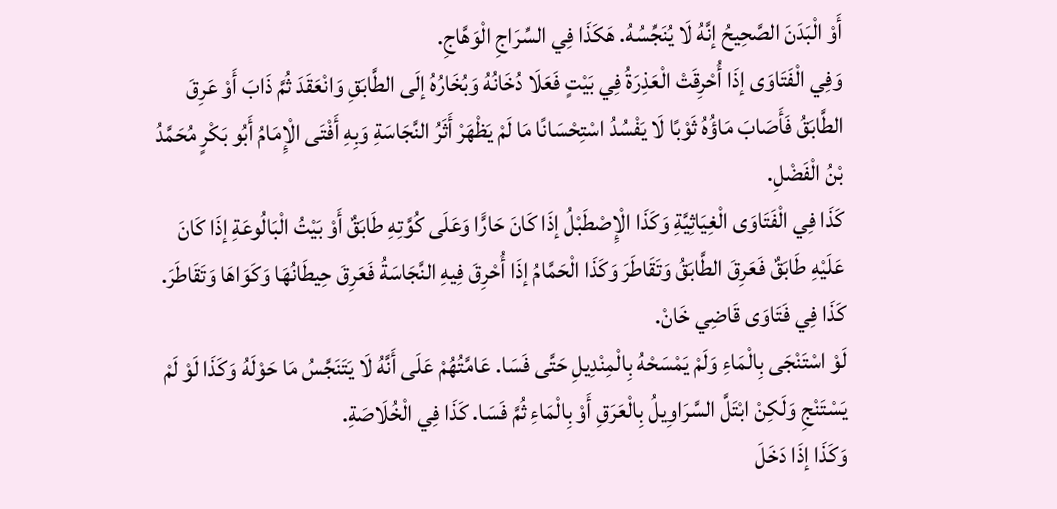أَوْ الْبَدَنَ الصَّحِيحُ إنَّهُ لَا يُنَجِّسُهُ. هَكَذَا فِي السِّرَاجِ الْوَهَّاجِ.
وَفِي الْفَتَاوَى إذَا أُحْرِقَتْ الْعَذِرَةُ فِي بَيْتٍ فَعَلَا دُخَانُهُ وَبُخَارُهُ إلَى الطَّابَقِ وَانْعَقَدَ ثُمَّ ذَابَ أَوْ عَرِقَ الطَّابَقُ فَأَصَابَ مَاؤُهُ ثَوْبًا لَا يَفْسُدُ اسْتِحْسَانًا مَا لَمْ يَظْهَرْ أَثَرُ النَّجَاسَةِ وَبِهِ أَفْتَى الْإِمَامُ أَبُو بَكْرٍ مُحَمَّدُ بْنُ الْفَضْلِ.
كَذَا فِي الْفَتَاوَى الْغِيَاثِيَّةِ وَكَذَا الْإِصْطَبْلُ إذَا كَانَ حَارًّا وَعَلَى كُوَّتِهِ طَابَقٌ أَوْ بَيْتُ الْبَالُوعَةِ إذَا كَانَ عَلَيْهِ طَابَقٌ فَعَرِقَ الطَّابَقُ وَتَقَاطَرَ وَكَذَا الْحَمَّامُ إذَا أُحْرِقَ فِيهِ النَّجَاسَةُ فَعَرِقَ حِيطَانُهَا وَكَوَاهَا وَتَقَاطَرَ. كَذَا فِي فَتَاوَى قَاضِي خَانْ.
لَوْ اسْتَنْجَى بِالْمَاءِ وَلَمْ يَمْسَحْهُ بِالْمِنْدِيلِ حَتَّى فَسَا. عَامَّتُهُمْ عَلَى أَنَّهُ لَا يَتَنَجَّسُ مَا حَوْلَهُ وَكَذَا لَوْ لَمْ يَسْتَنْجِ وَلَكِنْ ابْتَلَّ السَّرَاوِيلُ بِالْعَرَقِ أَوْ بِالْمَاءِ ثُمَّ فَسَا. كَذَا فِي الْخُلَاصَةِ.
وَكَذَا إذَا دَخَلَ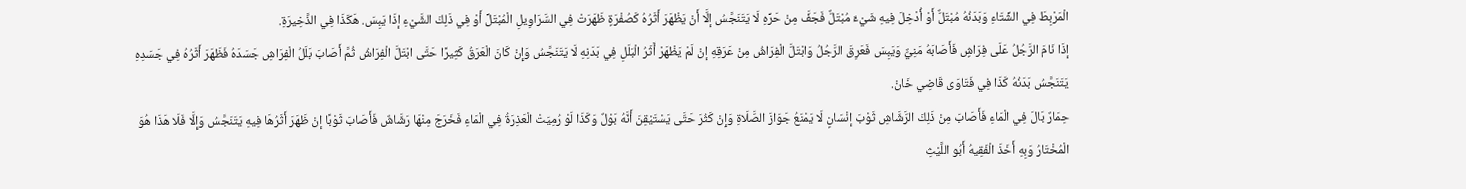الْمَرْبِطَ فِي الشِّتَاءِ وَبَدَنُهُ مُبْتَلٌّ أَوْ أُدْخِلَ فِيهِ شَيْءٌ مُبْتَلٌّ فَجَفَّ مِنْ حَرِّهِ لَا يَتَنَجَّسُ إلَّا أَنْ يَظْهَرَ أَثَرُهُ كَصُفْرَةٍ ظَهَرَتْ فِي السَّرَاوِيلِ الْمُبْتَلِّ أَوْ فِي ذَلِكَ الشَّيْءِ إذَا يَبِسَ. هَكَذَا فِي الذَّخِيرَةِ.
إذَا نَامَ الرَّجُلُ عَلَى فِرَاشٍ فَأَصَابَهُ مَنِيٌّ وَيَبِسَ فَعَرِقَ الرَّجُلُ وَابْتَلَّ الْفِرَاشُ مِنْ عَرَقِهِ إنْ لَمْ يَظْهَرْ أَثَرُ الْبَلَلِ فِي بَدَنِهِ لَا يَتَنَجَّسُ وَإِنْ كَانَ الْعَرَقُ كَثِيرًا حَتَّى ابْتَلَّ الْفِرَاشُ ثُمَّ أَصَابَ بَلَلُ الْفِرَاشِ جَسَدَهُ فَظَهَرَ أَثَرُهُ فِي جَسَدِهِ يَتَنَجَّسُ بَدَنُهُ كَذَا فِي فَتَاوَى قَاضِي خَانْ.
حِمَارٌ بَالَ فِي الْمَاءِ فَأَصَابَ مِنْ ذَلِكَ الرَّشَّاشِ ثَوْبَ إنْسَانٍ لَا يَمْنَعُ جَوَازَ الصَّلَاةِ وَإِنْ كَثُرَ حَتَّى يَسْتَيْقِنَ أَنَّهُ بَوْلٌ وَكَذَا لَوْ رُمِيَتْ الْعَذِرَةُ فِي الْمَاءِ فَخَرَجَ مِنْهَا رَشَّاشٌ فَأَصَابَ ثَوْبًا إنْ ظَهَرَ أَثَرُهَا فِيهِ يَتَنَجَّسُ وَإِلَّا فَلَا هَذَا هُوَ الْمُخْتَارُ وَبِهِ أَخَذَ الْفَقِيهُ أَبُو اللَّيْثِ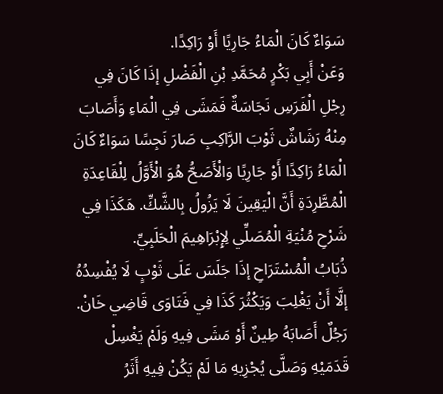سَوَاءٌ كَانَ الْمَاءُ جَارِيًا أَوْ رَاكِدًا.
وَعَنْ أَبِي بَكْرٍ مُحَمَّدِ بْنِ الْفَضْلِ إذَا كَانَ فِي رِجْلِ الْفَرَسِ نَجَاسَةٌ فَمَشَى فِي الْمَاءِ وَأَصَابَ مِنْهُ رَشَاشٌ ثَوْبَ الرَّاكِبِ صَارَ نَجِسًا سَوَاءٌ كَانَ الْمَاءُ رَاكِدًا أَوْ جَارِيًا وَالْأَصَحُّ هُوَ الْأَوَّلُ لِلْقَاعِدَةِ الْمُطَّرِدَةِ أَنَّ الْيَقِينَ لَا يَزُولُ بِالشَّكِّ. هَكَذَا فِي شَرْحِ مُنْيَةِ الْمُصَلِّي لِإِبْرَاهِيمَ الْحَلَبِيِّ.
ذُبَابُ الْمُسْتَرَاحِ إذَا جَلَسَ عَلَى ثَوْبٍ لَا يُفْسِدُهُ إلَّا أَنْ يَغْلِبَ وَيَكْثُرَ كَذَا فِي فَتَاوَى قَاضِي خَانْ.
رَجُلٌ أَصَابَهُ طِينٌ أَوْ مَشَى فِيهِ وَلَمْ يَغْسِلْ قَدَمَيْهِ وَصَلَّى يُجْزِيهِ مَا لَمْ يَكُنْ فِيهِ أَثَرُ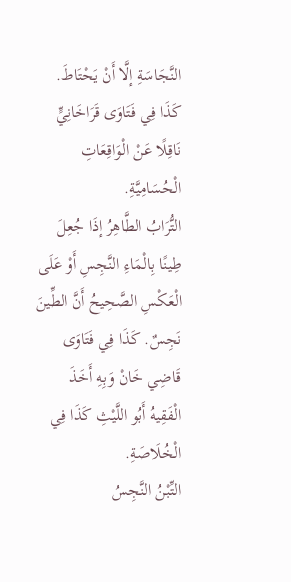النَّجَاسَةِ إلَّا أَنْ يَحْتَاطَ. كَذَا فِي فَتَاوَى قَرَاخَانِيٍّ نَاقِلًا عَنْ الْوَاقِعَاتِ الْحُسَامِيَّةِ.
التُّرَابُ الطَّاهِرُ إذَا جُعِلَ طِينًا بِالْمَاءِ النَّجِسِ أَوْ عَلَى الْعَكْسِ الصَّحِيحُ أَنَّ الطِّينَ نَجِسٌ. كَذَا فِي فَتَاوَى قَاضِي خَانْ وَبِهِ أَخَذَ الْفَقِيهُ أَبُو اللَّيْثِ كَذَا فِي الْخُلَاصَةِ.
التِّبْنُ النَّجِسُ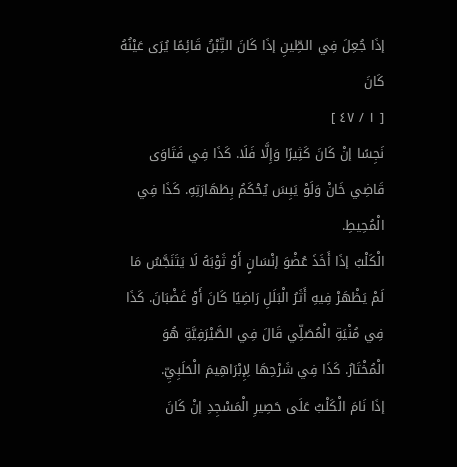إذَا جُعِلَ فِي الطِّينِ إذَا كَانَ التِّبْنُ قَائِمًا يُرَى عَيْنُهُ كَانَ
[ ١ / ٤٧ ]
نَجِسًا إنْ كَانَ كَثِيرًا وَإِلَّا فَلَا. كَذَا فِي فَتَاوَى قَاضِي خَانْ وَلَوْ يَبِسَ يُحْكَمُ بِطَهَارَتِهِ. كَذَا فِي الْمُحِيطِ.
الْكَلْبُ إذَا أَخَذَ عُضْوَ إنْسَانٍ أَوْ ثَوْبَهُ لَا يَتَنَجَّسُ مَا لَمْ يَظْهَرْ فِيهِ أَثَرُ الْبَلَلِ رَاضِيًا كَانَ أَوْ غَضْبَانَ. كَذَا فِي مُنْيَةِ الْمُصَلِّي قَالَ فِي الصَّيْرَفِيَّةِ هُوَ الْمُخْتَارُ. كَذَا فِي شَرْحِهَا لِإِبْرَاهِيمَ الْحَلَبِيِّ.
إذَا نَامَ الْكَلْبُ عَلَى حَصِيرِ الْمَسْجِدِ إنْ كَانَ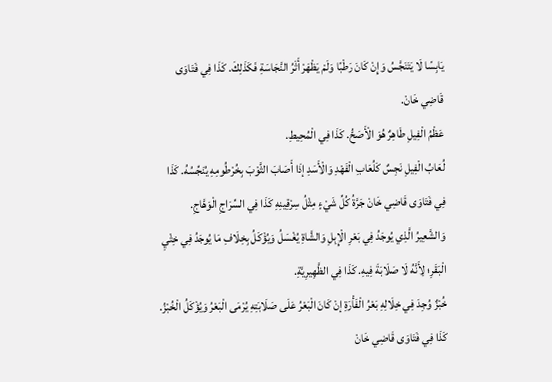يَابِسًا لَا يَتَنَجَّسُ وَإِنْ كَانَ رَطْبًا وَلَمْ يَظْهَرْ أَثَرُ النَّجَاسَةِ فَكَذَلِكَ. كَذَا فِي فَتَاوَى قَاضِي خَانْ.
عَظْمُ الْفِيلِ طَاهِرٌ هُوَ الْأَصَحُّ. كَذَا فِي الْمُحِيطِ.
لُعَابُ الْفِيلِ نَجِسٌ كَلُعَابِ الْفَهْدِ وَالْأَسَدِ إذَا أَصَابَ الثَّوْبَ بِخُرْطُومِهِ يُنَجِّسُهُ. كَذَا فِي فَتَاوَى قَاضِي خَانْ جَرَّةُ كُلِّ شَيْءٍ مِثْلُ سِرْقِينِهِ كَذَا فِي السِّرَاجِ الْوَهَّاجِ.
وَالشَّعِيرُ الَّذِي يُوجَدُ فِي بَعْرِ الْإِبِلِ وَالشَّاةِ يُغْسَلُ وَيُؤْكَلُ بِخِلَافِ مَا يُوجَدُ فِي خِثْيِ الْبَقَرِ؛ لِأَنَّهُ لَا صَلَابَةَ فِيهِ. كَذَا فِي الظَّهِيرِيَّةِ.
خُبْزٌ وُجِدَ فِي خِلَالِهِ بَعْرُ الْفَأْرَةِ إنْ كَانَ الْبَعْرُ عَلَى صَلَابَتِهِ يُرْمَى الْبَعْرُ وَيُؤْكَلُ الْخُبْزُ. كَذَا فِي فَتَاوَى قَاضِي خَانْ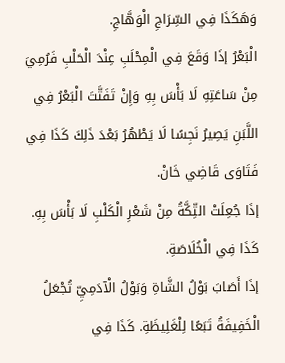وَهَكَذَا فِي السِّرَاجِ الْوَهَّاجِ.
الْبَعْرُ إذَا وَقَعَ فِي الْمِحْلَبِ عِنْدَ الْحَلْبِ فَرُمِيَ مِنْ سَاعَتِهِ لَا بَأْسَ بِهِ وَإِنْ تَفَتَّتَ الْبَعْرُ فِي اللَّبَنِ يَصِيرُ نَجِسًا لَا يَطْهُرُ بَعْدَ ذَلِكَ كَذَا فِي فَتَاوَى قَاضِي خَانْ.
إذَا جُعِلَتْ التِّكَّةُ مِنْ شَعْرِ الْكَلْبِ لَا بَأْسَ بِهِ. كَذَا فِي الْخُلَاصَةِ.
إذَا أَصَابَ بَوْلُ الشَّاةِ وَبَوْلُ الْآدَمِيِّ تُجْعَلُ الْخَفِيفَةُ تَبَعًا لِلْغَلِيظَةِ. كَذَا فِي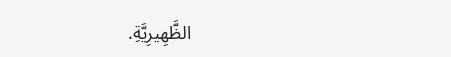الظَّهِيرِيَّةِ.